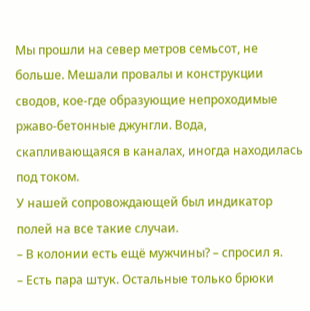Мы прошли на север метров семьсот, не больше. Мешали провалы и конструкции сводов, кое-где образующие непроходимые ржаво-бетонные джунгли. Вода, скапливающаяся в каналах, иногда находилась под током.
У нашей сопровождающей был индикатор полей на все такие случаи.
– В колонии есть ещё мужчины? – спросил я.
– Есть пара штук. Остальные только брюки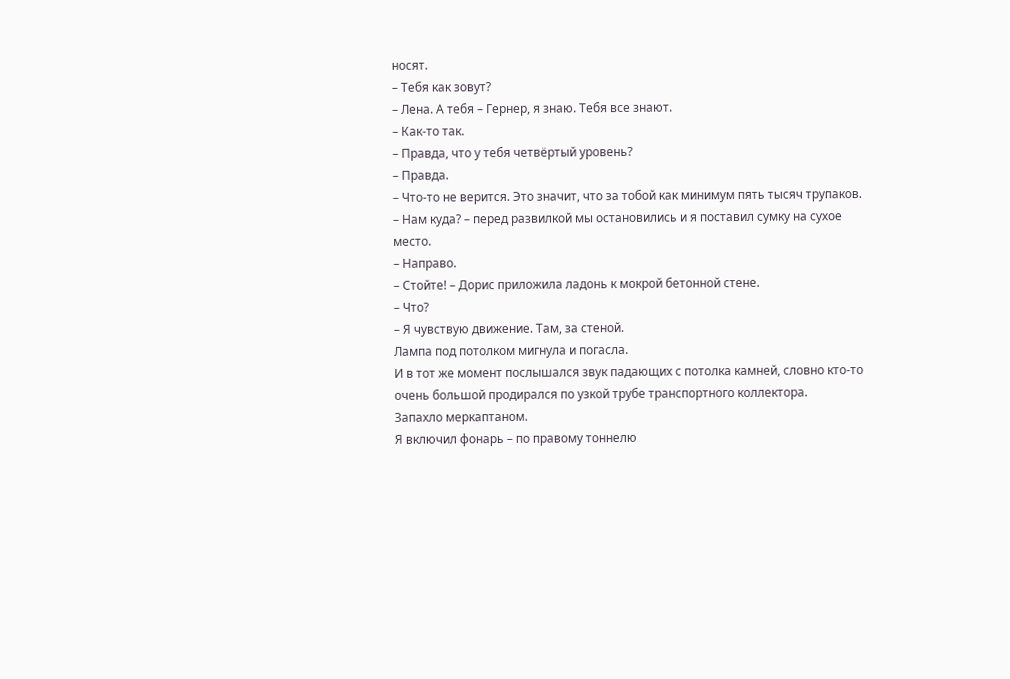носят.
– Тебя как зовут?
– Лена. А тебя – Гернер, я знаю. Тебя все знают.
– Как-то так.
– Правда, что у тебя четвёртый уровень?
– Правда.
– Что-то не верится. Это значит, что за тобой как минимум пять тысяч трупаков.
– Нам куда? – перед развилкой мы остановились и я поставил сумку на сухое место.
– Направо.
– Стойте! – Дорис приложила ладонь к мокрой бетонной стене.
– Что?
– Я чувствую движение. Там, за стеной.
Лампа под потолком мигнула и погасла.
И в тот же момент послышался звук падающих с потолка камней, словно кто-то очень большой продирался по узкой трубе транспортного коллектора.
Запахло меркаптаном.
Я включил фонарь – по правому тоннелю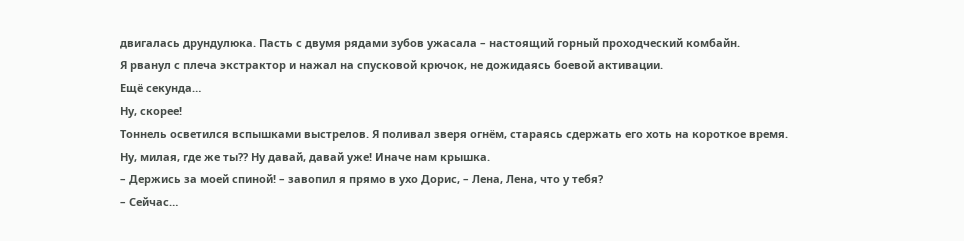двигалась друндулюка. Пасть с двумя рядами зубов ужасала – настоящий горный проходческий комбайн.
Я рванул с плеча экстрактор и нажал на спусковой крючок, не дожидаясь боевой активации.
Ещё секунда…
Ну, скорее!
Тоннель осветился вспышками выстрелов. Я поливал зверя огнём, стараясь сдержать его хоть на короткое время.
Ну, милая, где же ты?? Ну давай, давай уже! Иначе нам крышка.
– Держись за моей спиной! – завопил я прямо в ухо Дорис, – Лена, Лена, что у тебя?
– Сейчас…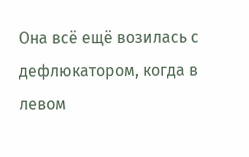Она всё ещё возилась с дефлюкатором, когда в левом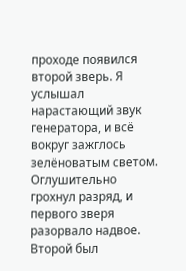проходе появился второй зверь. Я услышал нарастающий звук генератора, и всё вокруг зажглось зелёноватым светом. Оглушительно грохнул разряд, и первого зверя разорвало надвое.
Второй был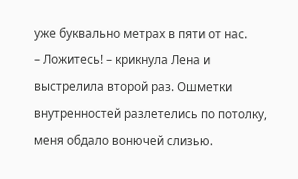уже буквально метрах в пяти от нас.
– Ложитесь! – крикнула Лена и выстрелила второй раз. Ошметки внутренностей разлетелись по потолку, меня обдало вонючей слизью.